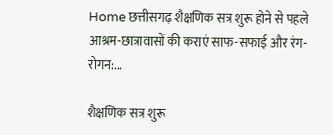Home छत्तीसगढ़ शैक्षणिक सत्र शुरू होने से पहले आश्रम-छात्रावासों की कराएं साफ-सफाई और रंग-रोगन:...

शैक्षणिक सत्र शुरू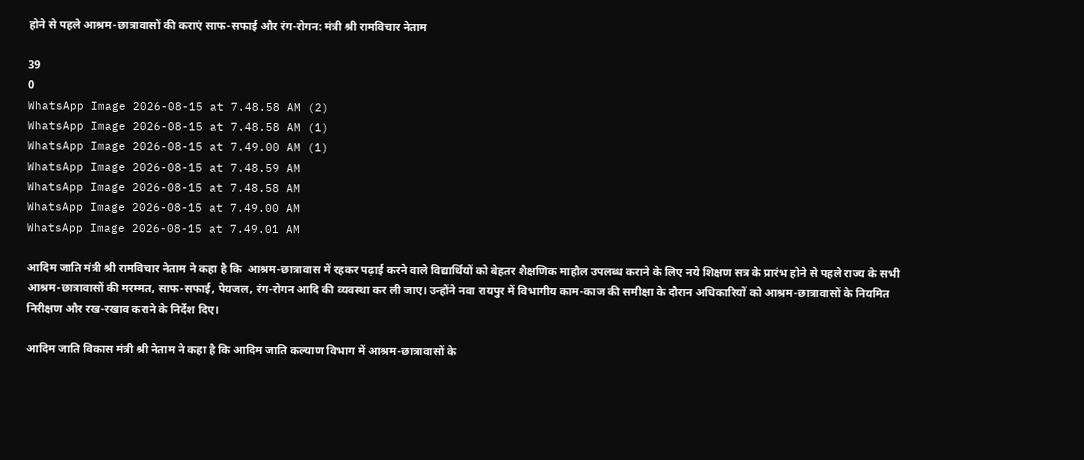होने से पहले आश्रम-छात्रावासों की कराएं साफ-सफाई और रंग-रोगन: मंत्री श्री रामविचार नेताम

39
0
WhatsApp Image 2026-08-15 at 7.48.58 AM (2)
WhatsApp Image 2026-08-15 at 7.48.58 AM (1)
WhatsApp Image 2026-08-15 at 7.49.00 AM (1)
WhatsApp Image 2026-08-15 at 7.48.59 AM
WhatsApp Image 2026-08-15 at 7.48.58 AM
WhatsApp Image 2026-08-15 at 7.49.00 AM
WhatsApp Image 2026-08-15 at 7.49.01 AM

आदिम जाति मंत्री श्री रामविचार नेताम ने कहा है कि  आश्रम-छात्रावास में रहकर पढ़ाई करने वाले विद्यार्थियों को बेहतर शैक्षणिक माहौल उपलब्ध कराने के लिए नये शिक्षण सत्र के प्रारंभ होने से पहले राज्य के सभी आश्रम-छात्रावासों की मरम्मत, साफ-सफाई, पेयजल, रंग-रोगन आदि की व्यवस्था कर ली जाए। उन्होंने नवा रायपुर में विभागीय काम-काज की समीक्षा के दौरान अधिकारियों को आश्रम-छात्रावासों के नियमित निरीक्षण और रख-रखाव कराने के निर्देश दिए।

आदिम जाति विकास मंत्री श्री नेताम ने कहा है कि आदिम जाति कल्याण विभाग में आश्रम-छात्रावासों के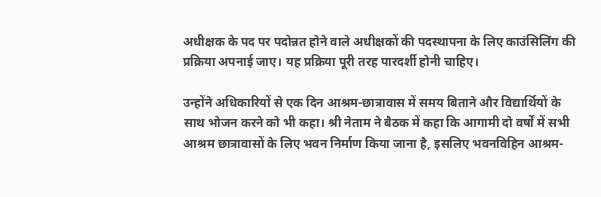अधीक्षक के पद पर पदोन्नत होने वाले अधीक्षकों की पदस्थापना के लिए काउंसिलिंग की प्रक्रिया अपनाई जाए। यह प्रक्रिया पूरी तरह पारदर्शी होनी चाहिए।

उन्होंने अधिकारियों से एक दिन आश्रम-छात्रावास में समय बिताने और विद्यार्थियों के साथ भोजन करने को भी कहा। श्री नेताम ने बैठक में कहा कि आगामी दो वर्षों में सभी आश्रम छात्रावासों के लिए भवन निर्माण किया जाना है, इसलिए भवनविहिन आश्रम-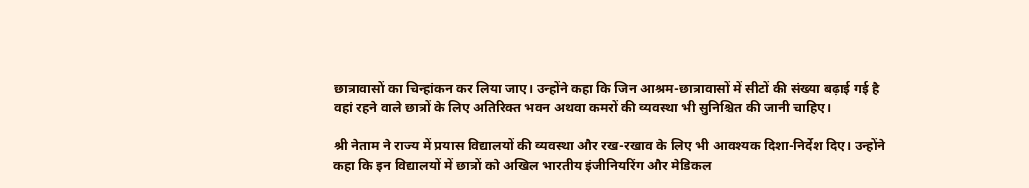छात्रावासों का चिन्हांकन कर लिया जाए। उन्होंने कहा कि जिन आश्रम-छात्रावासों में सीटों की संख्या बढ़ाई गई है वहां रहने वाले छात्रों के लिए अतिरिक्त भवन अथवा कमरों की व्यवस्था भी सुनिश्चित की जानी चाहिए।

श्री नेताम ने राज्य में प्रयास विद्यालयों की व्यवस्था और रख-रखाव के लिए भी आवश्यक दिशा-निर्देश दिए। उन्होंने कहा कि इन विद्यालयों में छात्रों को अखिल भारतीय इंजीनियरिंग और मेडिकल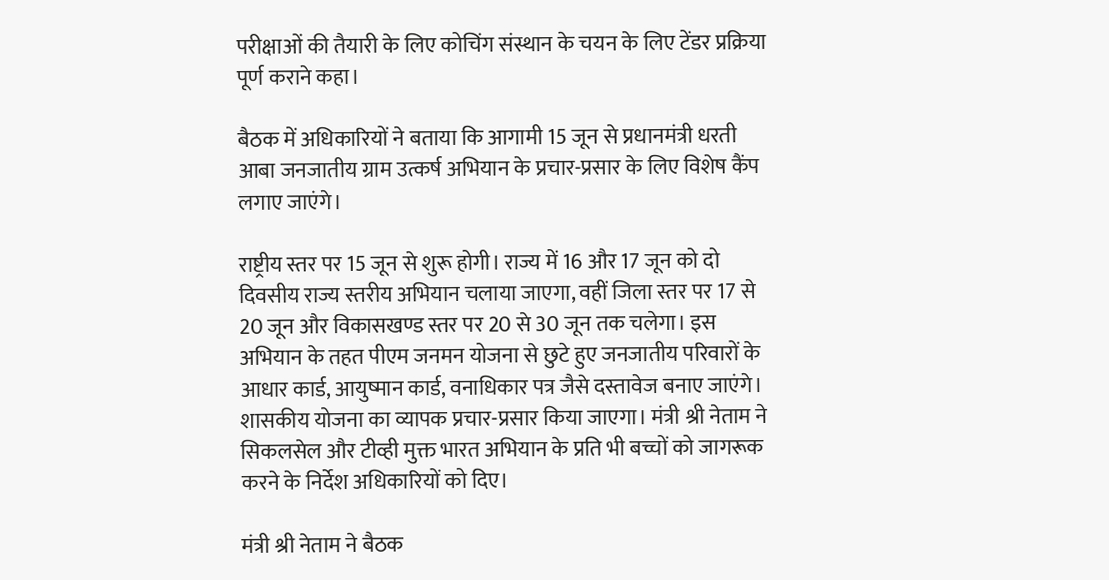परीक्षाओं की तैयारी के लिए कोचिंग संस्थान के चयन के लिए टेंडर प्रक्रिया पूर्ण कराने कहा।

बैठक में अधिकारियों ने बताया कि आगामी 15 जून से प्रधानमंत्री धरती आबा जनजातीय ग्राम उत्कर्ष अभियान के प्रचार-प्रसार के लिए विशेष कैंप लगाए जाएंगे।

राष्ट्रीय स्तर पर 15 जून से शुरू होगी। राज्य में 16 और 17 जून को दो दिवसीय राज्य स्तरीय अभियान चलाया जाएगा, वहीं जिला स्तर पर 17 से 20 जून और विकासखण्ड स्तर पर 20 से 30 जून तक चलेगा। इस अभियान के तहत पीएम जनमन योजना से छुटे हुए जनजातीय परिवारों के आधार कार्ड, आयुष्मान कार्ड, वनाधिकार पत्र जैसे दस्तावेज बनाए जाएंगे। शासकीय योजना का व्यापक प्रचार-प्रसार किया जाएगा। मंत्री श्री नेताम ने सिकलसेल और टीव्ही मुक्त भारत अभियान के प्रति भी बच्चों को जागरूक करने के निर्देश अधिकारियों को दिए।

मंत्री श्री नेताम ने बैठक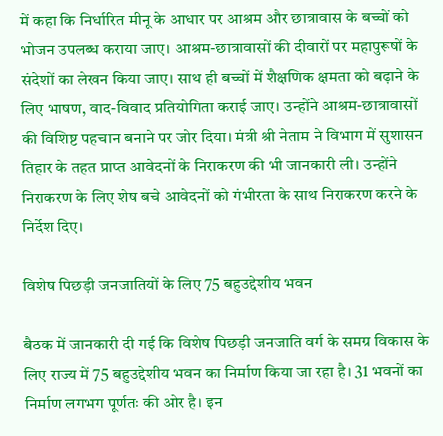में कहा कि निर्धारित मीनू के आधार पर आश्रम और छात्रावास के बच्चों को भोजन उपलब्ध कराया जाए। आश्रम-छात्रावासों की दीवारों पर महापुरूषों के संदेशों का लेखन किया जाए। साथ ही बच्चों में शैक्षणिक क्षमता को बढ़ाने के लिए भाषण, वाद-विवाद प्रतियोगिता कराई जाए। उन्होंने आश्रम-छात्रावासों की विशिष्ट पहचान बनाने पर जोर दिया। मंत्री श्री नेताम ने विभाग में सुशासन तिहार के तहत प्राप्त आवेदनों के निराकरण की भी जानकारी ली। उन्होंने निराकरण के लिए शेष बचे आवेदनों को गंभीरता के साथ निराकरण करने के निर्देश दिए।

विशेष पिछड़ी जनजातियों के लिए 75 बहुउद्देशीय भवन

बैठक में जानकारी दी गई कि विशेष पिछड़ी जनजाति वर्ग के समग्र विकास के लिए राज्य में 75 बहुउद्देशीय भवन का निर्माण किया जा रहा है। 31 भवनों का निर्माण लगभग पूर्णतः की ओर है। इन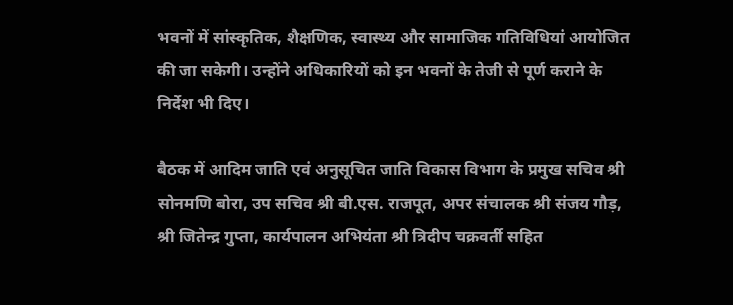भवनों में सांस्कृतिक, शैक्षणिक, स्वास्थ्य और सामाजिक गतिविधियां आयोजित की जा सकेगी। उन्होंने अधिकारियों को इन भवनों के तेजी से पूर्ण कराने के निर्देश भी दिए।

बैठक में आदिम जाति एवं अनुसूचित जाति विकास विभाग के प्रमुख सचिव श्री सोनमणि बोरा, उप सचिव श्री बी.एस. राजपूत, अपर संचालक श्री संजय गौड़, श्री जितेन्द्र गुप्ता, कार्यपालन अभियंता श्री त्रिदीप चक्रवर्ती सहित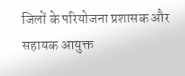जिलों के परियोजना प्रशासक और सहायक आयुक्त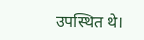उपस्थित थे।